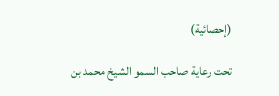(إحصائية)

تحت رعاية صاحب السمو الشيخ محمد بن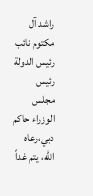راشد آل مكتوم نائب رئيس الدولة رئيس مجلس الوزراء حاكم دبي،رعاه الله، يتم غداً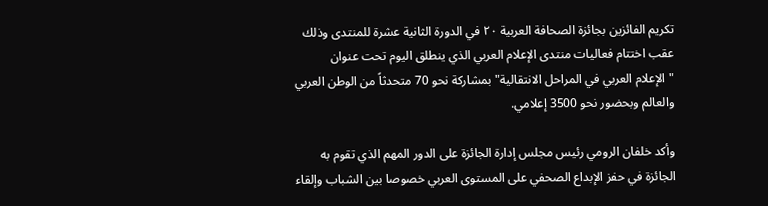تكريم الفائزين بجائزة الصحافة العربية ٢٠ في الدورة الثانية عشرة للمنتدى وذلك عقب اختتام فعاليات منتدى الإعلام العربي الذي ينطلق اليوم تحت عنوان "الإعلام العربي في المراحل الانتقالية" بمشاركة نحو 70 متحدثاً من الوطن العربي والعالم وبحضور نحو 3500 إعلامي.

وأكد خلفان الرومي رئيس مجلس إدارة الجائزة على الدور المهم الذي تقوم به الجائزة في حفز الإبداع الصحفي على المستوى العربي خصوصا بين الشباب وإلقاء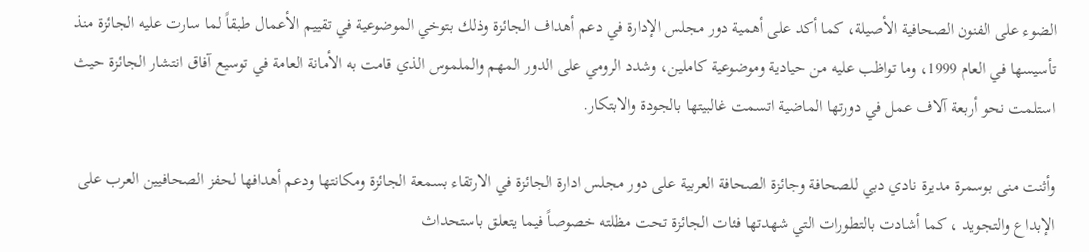الضوء على الفنون الصحافية الأصيلة، كما أكد على أهمية دور مجلس الإدارة في دعم أهداف الجائزة وذلك بتوخي الموضوعية في تقييم الأعمال طبقاً لما سارت عليه الجائزة منذ تأسيسها في العام 1999، وما تواظب عليه من حيادية وموضوعية كاملين، وشدد الرومي على الدور المهم والملموس الذي قامت به الأمانة العامة في توسيع آفاق انتشار الجائزة حيث استلمت نحو أربعة آلاف عمل في دورتها الماضية اتسمت غالبيتها بالجودة والابتكار.

وأثنت منى بوسمرة مديرة نادي دبي للصحافة وجائزة الصحافة العربية على دور مجلس ادارة الجائزة في الارتقاء بسمعة الجائزة ومكانتها ودعم أهدافها لحفز الصحافيين العرب على الإبداع والتجويد ، كما أشادت بالتطورات التي شهدتها فئات الجائزة تحت مظلته خصوصاً فيما يتعلق باستحداث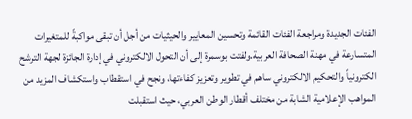الفئات الجديدة ومراجعة الفئات القائمة وتحسين المعايير والحيثيات من أجل أن تبقى مواكبةً للمتغيرات المتسارعة في مهنة الصحافة العربية.ولفتت بوسمرة إلى أن التحول الالكتروني في إدارة الجائزة لجهة الترشح الكترونياً والتحكيم الالكتروني ساهم في تطوير وتعزيز كفاءتها، ونجح في استقطاب واستكشاف المزيد من المواهب الإعلامية الشابة من مختلف أقطار الوطن العربي، حيث استقبلت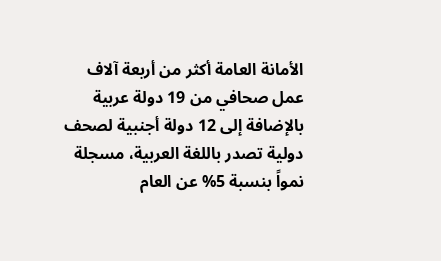الأمانة العامة أكثر من أربعة آلاف عمل صحافي من 19 دولة عربية بالإضافة إلى 12 دولة أجنبية لصحف دولية تصدر باللغة العربية، مسجلة نمواً بنسبة 5% عن العام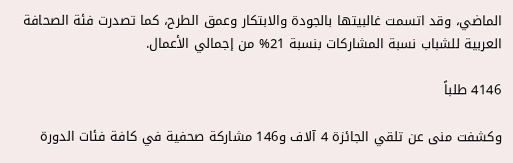الماضي، وقد اتسمت غالبيتها بالجودة والابتكار وعمق الطرح، كما تصدرت فئة الصحافة العربية للشباب نسبة المشاركات بنسبة 21% من إجمالي الأعمال.

4146 طلباً

وكشفت منى عن تلقي الجائزة 4 آلاف و146 مشاركة صحفية في كافة فئات الدورة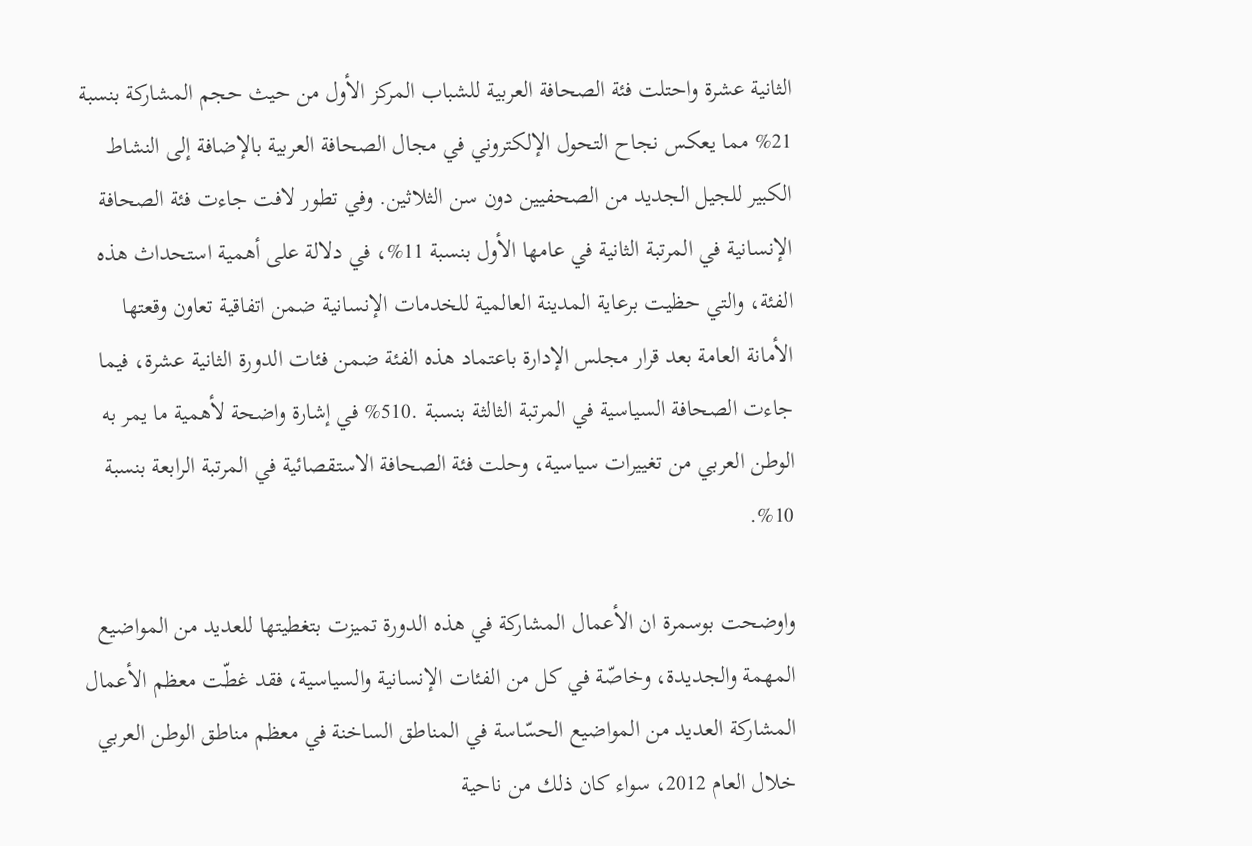الثانية عشرة واحتلت فئة الصحافة العربية للشباب المركز الأول من حيث حجم المشاركة بنسبة 21% مما يعكس نجاح التحول الإلكتروني في مجال الصحافة العربية بالإضافة إلى النشاط الكبير للجيل الجديد من الصحفيين دون سن الثلاثين. وفي تطور لافت جاءت فئة الصحافة الإنسانية في المرتبة الثانية في عامها الأول بنسبة 11%، في دلالة على أهمية استحداث هذه الفئة، والتي حظيت برعاية المدينة العالمية للخدمات الإنسانية ضمن اتفاقية تعاون وقعتها الأمانة العامة بعد قرار مجلس الإدارة باعتماد هذه الفئة ضمن فئات الدورة الثانية عشرة، فيما جاءت الصحافة السياسية في المرتبة الثالثة بنسبة .510% في إشارة واضحة لأهمية ما يمر به الوطن العربي من تغييرات سياسية، وحلت فئة الصحافة الاستقصائية في المرتبة الرابعة بنسبة 10%.

واوضحت بوسمرة ان الأعمال المشاركة في هذه الدورة تميزت بتغطيتها للعديد من المواضيع المهمة والجديدة، وخاصّة في كل من الفئات الإنسانية والسياسية، فقد غطّت معظم الأعمال المشاركة العديد من المواضيع الحسّاسة في المناطق الساخنة في معظم مناطق الوطن العربي خلال العام 2012، سواء كان ذلك من ناحية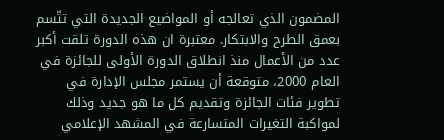المضمون الذي تعالجه أو المواضيع الجديدة التي تتّسم بعمق الطرح والابتكار. معتبرة ان هذه الدورة تلقت أكبر عدد من الأعمال منذ انطلاق الدورة الأولى للجائزة في العام 2000، متوقعة أن يستمر مجلس الإدارة في تطوير فئات الجائزة وتقديم كل ما هو جديد وذلك لمواكبة التغيرات المتسارعة في المشهد الإعلامي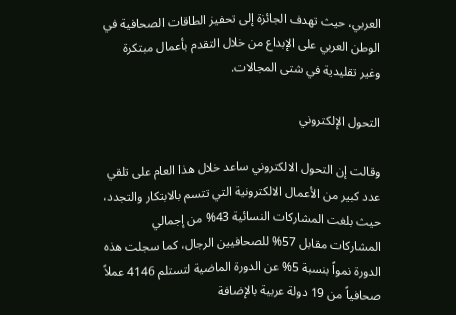العربي، حيث تهدف الجائزة إلى تحفيز الطاقات الصحافية في الوطن العربي على الإبداع من خلال التقدم بأعمال مبتكرة وغير تقليدية في شتى المجالات.

التحول الإلكتروني

وقالت إن التحول الالكتروني ساعد خلال هذا العام على تلقي عدد كبير من الأعمال الالكترونية التي تتسم بالابتكار والتجدد، حيث بلغت المشاركات النسائية 43% من إجمالي المشاركات مقابل 57% للصحافيين الرجال، كما سجلت هذه الدورة نمواً بنسبة 5% عن الدورة الماضية لتستلم 4146 عملاً صحافياً من 19 دولة عربية بالإضافة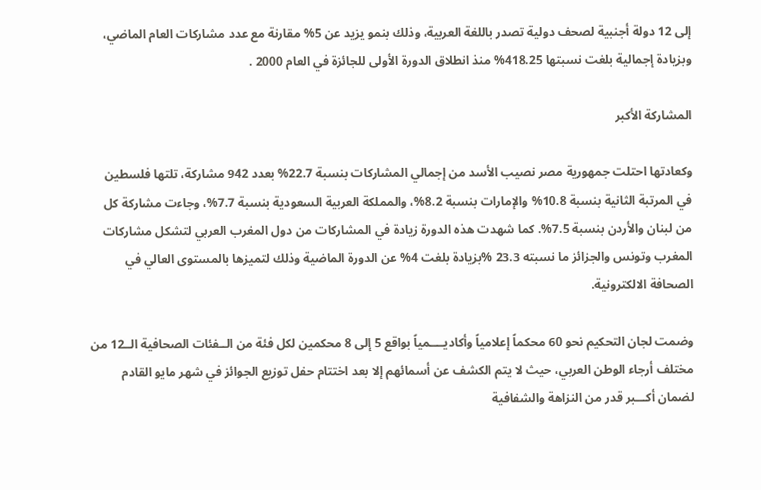إلى 12 دولة أجنبية لصحف دولية تصدر باللغة العربية، وذلك بنمو يزيد عن 5% مقارنة مع عدد مشاركات العام الماضي، وبزيادة إجمالية بلغت نسبتها 418.25% منذ انطلاق الدورة الأولى للجائزة في العام 2000 .

المشاركة الأكبر

وكعادتها احتلت جمهورية مصر نصيب الأسد من إجمالي المشاركات بنسبة 22.7% بعدد 942 مشاركة، تلتها فلسطين في المرتبة الثانية بنسبة 10.8% والإمارات بنسبة 8.2%، والمملكة العربية السعودية بنسبة 7.7%، وجاءت مشاركة كل من لبنان والأردن بنسبة 7.5%. كما شهدت هذه الدورة زيادة في المشاركات من دول المغرب العربي لتشكل مشاركات المغرب وتونس والجزائز ما نسبته 23.3 %بزيادة بلغت 4% عن الدورة الماضية وذلك لتميزها بالمستوى العالي في الصحافة الالكترونية.

وضمت لجان التحكيم نحو 60 محكماً إعلامياً وأكاديــــمياً بواقع 5 إلى 8 محكمين لكل فئة من الــفئات الصحافية الــ12 من مختلف أرجاء الوطن العربي، حيث لا يتم الكشف عن أسمائهم إلا بعد اختتام حفل توزيع الجوائز في شهر مايو القادم لضمان أكـــبر قدر من النزاهة والشفافية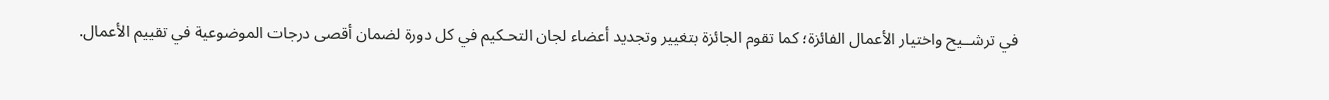في ترشــيح واختيار الأعمال الفائزة؛ كما تقوم الجائزة بتغيير وتجديد أعضاء لجان التحـكيم في كل دورة لضمان أقصى درجات الموضوعية في تقييم الأعمال.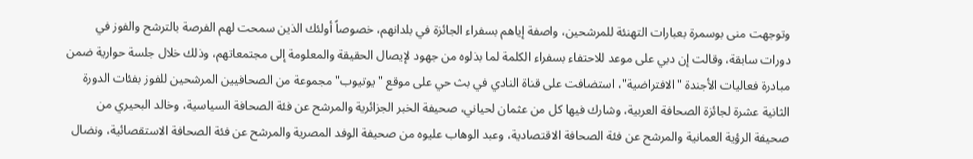وتوجهت منى بوسمرة بعبارات التهنئة للمرشحين، واصفة إياهم بسفراء الجائزة في بلدانهم، خصوصاً أولئك الذين سمحت لهم الفرصة بالترشح والفوز في دورات سابقة، وقالت إن دبي على موعد للاحتفاء بسفراء الكلمة لما بذلوه من جهود لإيصال الحقيقة والمعلومة إلى مجتمعاتهم، وذلك خلال جلسة حوارية ضمن مبادرة فعاليات الأجندة "الافتراضية"، استضافت على قناة النادي في بث حي على موقع "يوتيوب" مجموعة من الصحافيين المرشحين للفوز بفئات الدورة الثانية عشرة لجائزة الصحافة العربية، وشارك فيها كل من عثمان لحياني، صحيفة الخبر الجزائرية والمرشح عن فئة الصحافة السياسية، وخالد البحيري من صحيفة الرؤية العمانية والمرشح عن فئة الصحافة الاقتصادية، وعبد الوهاب عليوه من صحيفة الوفد المصرية والمرشح عن فئة الصحافة الاستقصائية، ونضال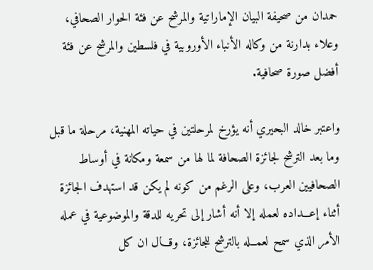حمدان من صحيفة البيان الإماراتية والمرشح عن فئة الحوار الصحافي، وعلاء بدارنة من وكاله الأنباء الأوروبية في فلسطين والمرشح عن فئة أفضل صورة صحافية.

واعتبر خالد البحيري أنه يؤرخ لمرحلتين في حياته المهنية، مرحلة ما قبل وما بعد الترشح لجائزة الصحافة لما لها من سمعة ومكانة في أوساط الصحافيين العرب، وعلى الرغم من كونه لم يكن قد استهدف الجائزة أثناء إعـــداده لعمله إلا أنه أشار إلى تحريه للدقة والموضوعية في عمله الأمر الذي سمح لعمــله بالترشح للجائزة، وقـــال ان كل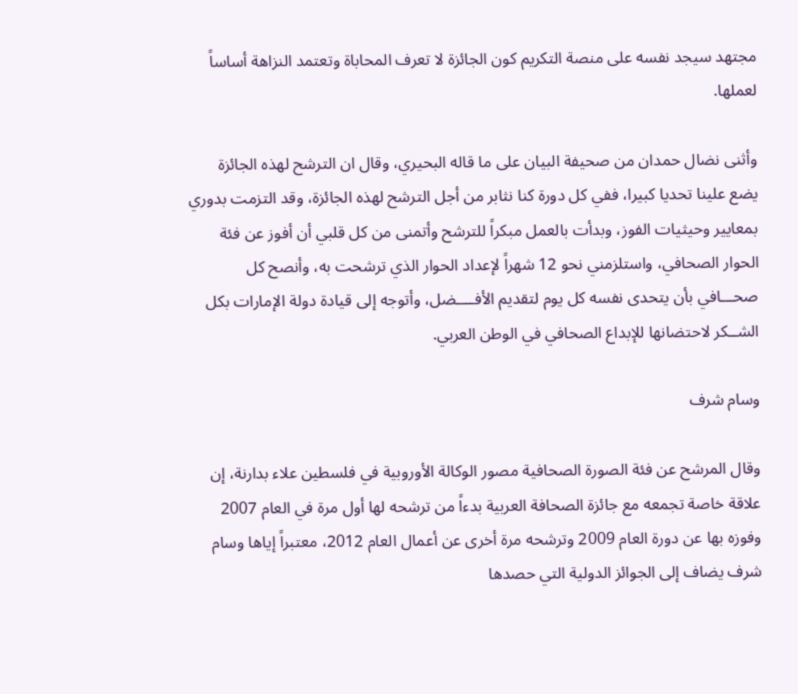مجتهد سيجد نفسه على منصة التكريم كون الجائزة لا تعرف المحاباة وتعتمد النزاهة أساساً لعملها.

وأثنى نضال حمدان من صحيفة البيان على ما قاله البحيري، وقال ان الترشح لهذه الجائزة يضع علينا تحديا كبيرا، ففي كل دورة كنا نثابر من أجل الترشح لهذه الجائزة، وقد التزمت بدوري بمعايير وحيثيات الفوز، وبدأت بالعمل مبكراً للترشح وأتمنى من كل قلبي أن أفوز عن فئة الحوار الصحافي، واستلزمني نحو 12 شهراً لإعداد الحوار الذي ترشحت به، وأنصح كل صحـــافي بأن يتحدى نفسه كل يوم لتقديم الأفــــضل، وأتوجه إلى قيادة دولة الإمارات بكل الشــكر لاحتضانها للإبداع الصحافي في الوطن العربي.

وسام شرف

وقال المرشح عن فئة الصورة الصحافية مصور الوكالة الأوروبية في فلسطين علاء بدارنة، إن علاقة خاصة تجمعه مع جائزة الصحافة العربية بدءاً من ترشحه لها أول مرة في العام 2007 وفوزه بها عن دورة العام 2009 وترشحه مرة أخرى عن أعمال العام 2012، معتبراً إياها وسام شرف يضاف إلى الجوائز الدولية التي حصدها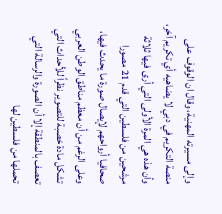وإلى مسيرته المهنية، وقال ان الوقوف على منصة التكريم في دبي لا يضاهيه أي تكريم آخر، وأن هذه هي المرة الأولى التي أرى فيها ثلاثة مرشحين من فلسطين التي قدم 21 مصورا صحافيا أرواحهم لإيصال صورة ما يحدث فيها، وعلى الرغم من أن معظم مناطق الوطن العربي تشكل مادة خصبة للتصوير نظراً للأحداث التي تعصف بالمنطقة إلا أن الصورة والرسالة التي تحملها من فلسطين لها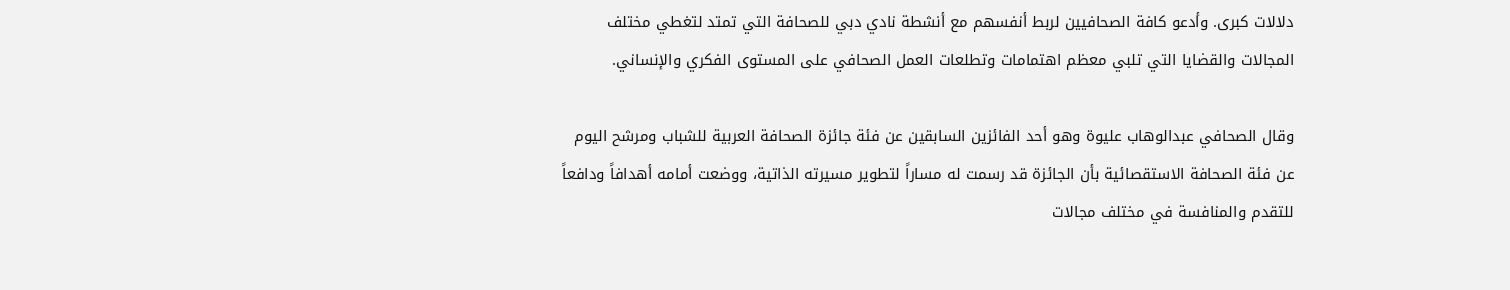دلالات كبرى. وأدعو كافة الصحافيين لربط أنفسهم مع أنشطة نادي دبي للصحافة التي تمتد لتغطي مختلف المجالات والقضايا التي تلبي معظم اهتمامات وتطلعات العمل الصحافي على المستوى الفكري والإنساني.

وقال الصحافي عبدالوهاب عليوة وهو أحد الفائزين السابقين عن فئة جائزة الصحافة العربية للشباب ومرشح اليوم عن فئة الصحافة الاستقصائية بأن الجائزة قد رسمت له مساراً لتطوير مسيرته الذاتية، ووضعت أمامه أهدافاً ودافعاً للتقدم والمنافسة في مختلف مجالات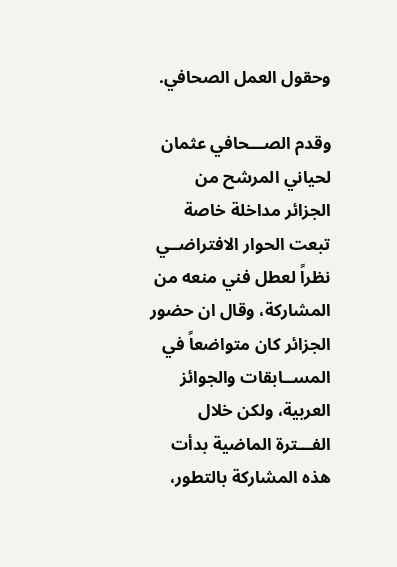وحقول العمل الصحافي.

وقدم الصـــحافي عثمان لحياني المرشح من الجزائر مداخلة خاصة تبعت الحوار الافتراضــي نظراً لعطل فني منعه من المشاركة، وقال ان حضور الجزائر كان متواضعاً في المســابقات والجوائز العربية، ولكن خلال الفـــترة الماضية بدأت هذه المشاركة بالتطور،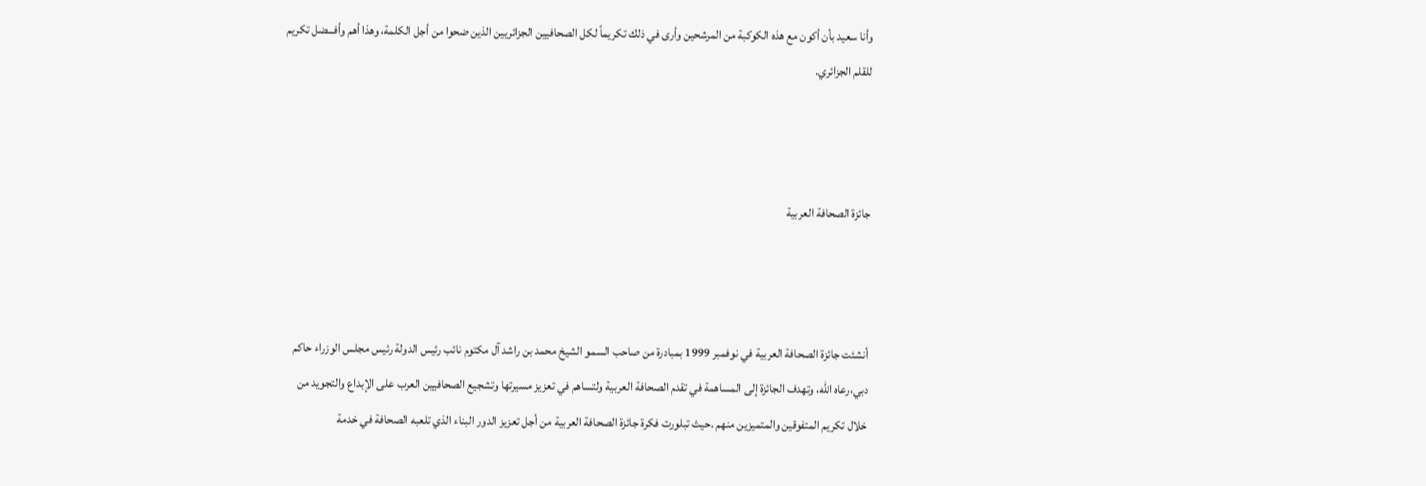وأنا سعيد بأن أكون مع هذه الكوكبة من المرشحين وأرى في ذلك تكريماً لكل الصحافيين الجزائريين الذين ضحوا من أجل الكلمة، وهذا أهم وأفـــضل تكريم للقلم الجزائري.



جائزة الصحافة العربية



أنشئت جائزة الصحافة العربية في نوفمبر 1999 بمبادرة من صاحب السمو الشيخ محمد بن راشد آل مكتوم نائب رئيس الدولة رئيس مجلس الوزراء حاكم دبي،رعاه الله، وتهدف الجائزة إلى المساهمة في تقدم الصحافة العربية ولتساهم في تعزيز مسيرتها وتشجيع الصحافيين العرب على الإبداع والتجويد من خلال تكريم المتفوقين والمتميزين منهم .حيث تبلورت فكرة جائزة الصحافة العربية من أجل تعزيز الدور البناء الذي تلعبه الصحافة في خدمة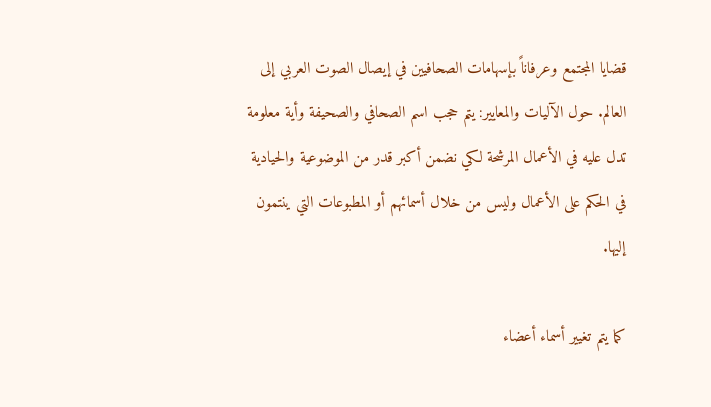قضايا المجتمع وعرفاناً بإسهامات الصحافيين في إيصال الصوت العربي إلى العالم. حول الآليات والمعايير: يتم حجب اسم الصحافي والصحيفة وأية معلومة تدل عليه في الأعمال المرشحة لكي نضمن أكبر قدر من الموضوعية والحيادية في الحكم على الأعمال وليس من خلال أسمائهم أو المطبوعات التي ينتمون إليها.

كما يتم تغيير أسماء أعضاء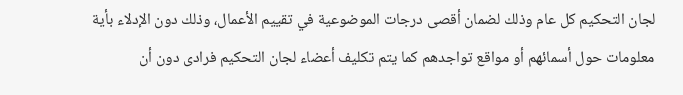لجان التحكيم كل عام وذلك لضمان أقصى درجات الموضوعية في تقييم الأعمال، وذلك دون الإدلاء بأية معلومات حول أسمائهم أو مواقع تواجدهم كما يتم تكليف أعضاء لجان التحكيم فرادى دون أن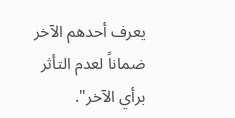يعرف أحدهم الآخر ضماناً لعدم التأثر برأي الآخر".